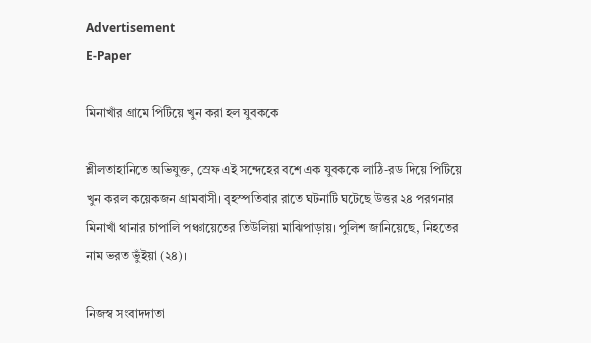Advertisement
E-Paper

মিনাখাঁর গ্রামে পিটিয়ে খুন করা হল যুবককে

শ্লীলতাহানিতে অভিযুক্ত, স্রেফ এই সন্দেহের বশে এক যুবককে লাঠি-রড দিয়ে পিটিয়ে খুন করল কয়েকজন গ্রামবাসী। বৃহস্পতিবার রাতে ঘটনাটি ঘটেছে উত্তর ২৪ পরগনার মিনাখাঁ থানার চাপালি পঞ্চায়েতের তিউলিয়া মাঝিপাড়ায়। পুলিশ জানিয়েছে, নিহতের নাম ভরত ভুঁইয়া (২৪)।

নিজস্ব সংবাদদাতা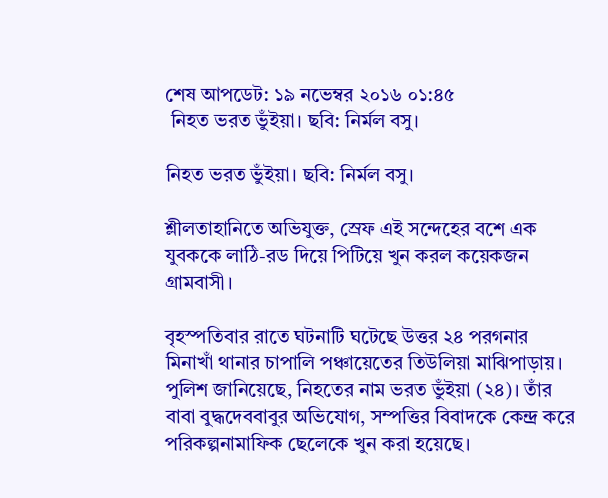শেষ আপডেট: ১৯ নভেম্বর ২০১৬ ০১:৪৫
 নিহত ভরত ভুঁইয়া। ছবি: নির্মল বসু।

নিহত ভরত ভুঁইয়া। ছবি: নির্মল বসু।

শ্লীলতাহানিতে অভিযুক্ত, স্রেফ এই সন্দেহের বশে এক যুবককে লাঠি-রড দিয়ে পিটিয়ে খুন করল কয়েকজন গ্রামবাসী।

বৃহস্পতিবার রাতে ঘটনাটি ঘটেছে উত্তর ২৪ পরগনার মিনাখাঁ থানার চাপালি পঞ্চায়েতের তিউলিয়া মাঝিপাড়ায়। পুলিশ জানিয়েছে, নিহতের নাম ভরত ভুঁইয়া (২৪)। তাঁর বাবা বুদ্ধদেববাবুর অভিযোগ, সম্পত্তির বিবাদকে কেন্দ্র করে পরিকল্পনামাফিক ছেলেকে খুন করা হয়েছে।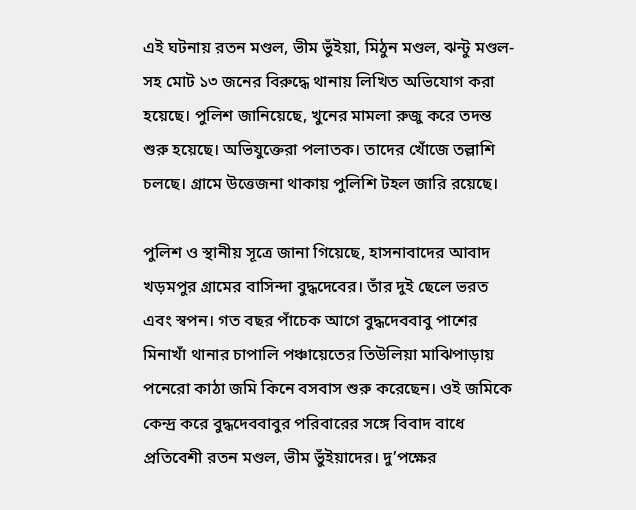এই ঘটনায় রতন মণ্ডল, ভীম ভুঁইয়া, মিঠুন মণ্ডল, ঝন্টু মণ্ডল-সহ মোট ১৩ জনের বিরুদ্ধে থানায় লিখিত অভিযোগ করা হয়েছে। পুলিশ জানিয়েছে, খুনের মামলা রুজু করে তদন্ত শুরু হয়েছে। অভিযুক্তেরা পলাতক। তাদের খোঁজে তল্লাশি চলছে। গ্রামে উত্তেজনা থাকায় পুলিশি টহল জারি রয়েছে।

পুলিশ ও স্থানীয় সূত্রে জানা গিয়েছে, হাসনাবাদের আবাদ খড়মপুর গ্রামের বাসিন্দা বুদ্ধদেবের। তাঁর দুই ছেলে ভরত এবং স্বপন। গত বছর পাঁচেক আগে বুদ্ধদেববাবু পাশের মিনাখাঁ থানার চাপালি পঞ্চায়েতের তিউলিয়া মাঝিপাড়ায় পনেরো কাঠা জমি কিনে বসবাস শুরু করেছেন। ওই জমিকে কেন্দ্র করে বুদ্ধদেববাবুর পরিবারের সঙ্গে বিবাদ বাধে প্রতিবেশী রতন মণ্ডল, ভীম ভুঁইয়াদের। দু’পক্ষের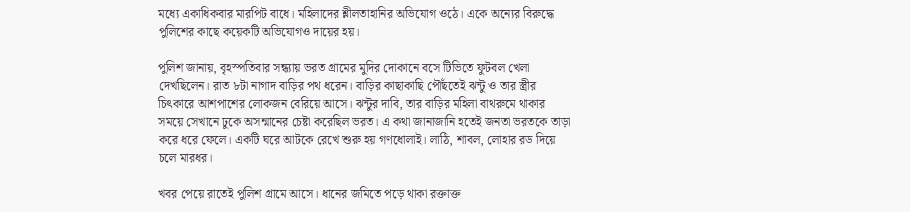মধ্যে একাধিকবার মারপিট বাধে। মহিলাদের শ্লীলতাহানির অভিযোগ ওঠে। একে অন্যের বিরুদ্ধে পুলিশের কাছে কয়েকটি অভিযোগও দায়ের হয়।

পুলিশ জানায়, বৃহস্পতিবার সন্ধ্যায় ভরত গ্রামের মুদির দোকানে বসে টিভিতে ফুটবল খেলা দেখছিলেন। রাত ৮টা নাগাদ বাড়ির পথ ধরেন। বাড়ির কাছাকাছি পৌঁছতেই ঝন্টু ও তার স্ত্রীর চিৎকারে আশপাশের লোকজন বেরিয়ে আসে। ঝন্টুর দাবি, তার বাড়ির মহিলা বাথরুমে থাকার সময়ে সেখানে ঢুকে অসন্মানের চেষ্টা করেছিল ভরত। এ কথা জানাজানি হতেই জনতা ভরতকে তাড়া করে ধরে ফেলে। একটি ঘরে আটকে রেখে শুরু হয় গণধোলাই। লাঠি, শাবল, লোহার রড দিয়ে চলে মারধর।

খবর পেয়ে রাতেই পুলিশ গ্রামে আসে। ধানের জমিতে পড়ে থাকা রক্তাক্ত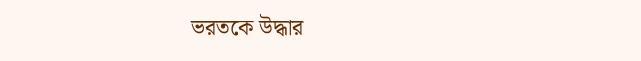ভরতকে উদ্ধার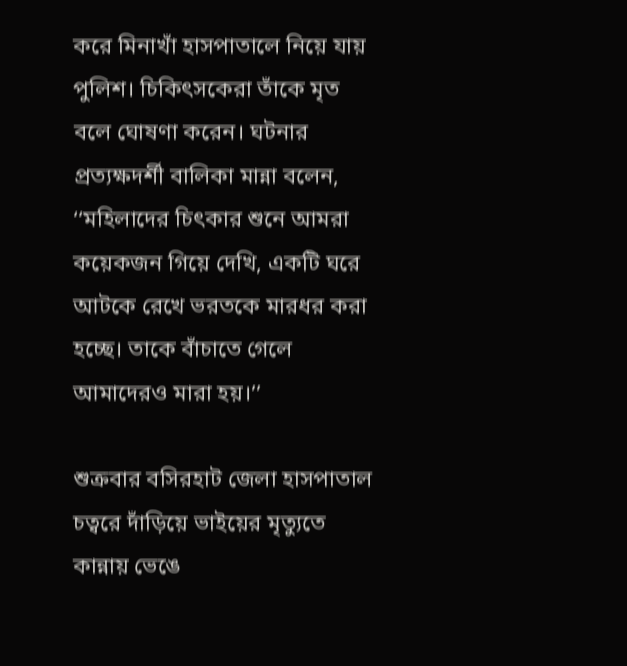করে মিনাখাঁ হাসপাতালে নিয়ে যায় পুলিশ। চিকিৎসকেরা তাঁকে মৃত বলে ঘোষণা করেন। ঘটনার প্রত্যক্ষদর্শী বালিকা মান্না বলেন, ‘‘মহিলাদের চিৎকার শুনে আমরা কয়েকজন গিয়ে দেখি, একটি ঘরে আটকে রেখে ভরতকে মারধর করা হচ্ছে। তাকে বাঁচাতে গেলে আমাদেরও মারা হয়।’’

শুক্রবার বসিরহাট জেলা হাসপাতাল চত্বরে দাঁড়িয়ে ভাইয়ের মৃত্যুতে কান্নায় ভেঙে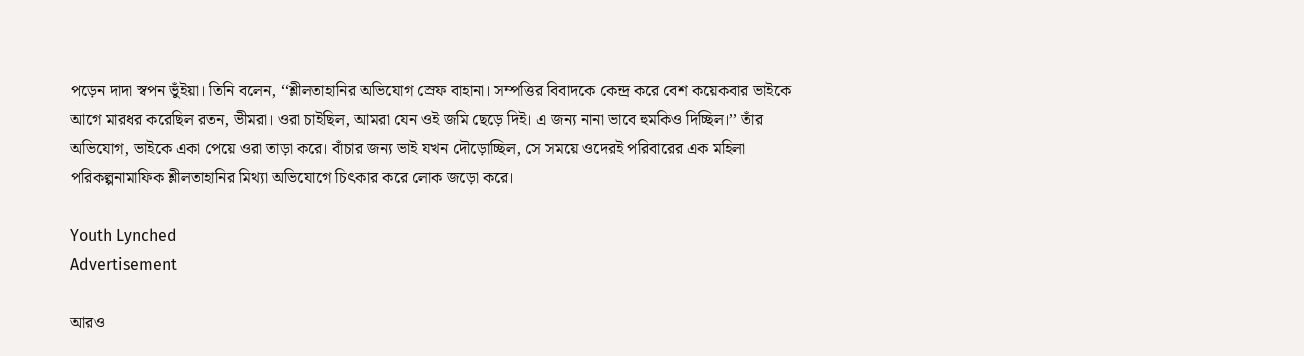পড়েন দাদা স্বপন ভুঁইয়া। তিনি বলেন, ‘‘শ্লীলতাহানির অভিযোগ স্রেফ বাহানা। সম্পত্তির বিবাদকে কেন্দ্র করে বেশ কয়েকবার ভাইকে আগে মারধর করেছিল রতন, ভীমরা। ওরা চাইছিল, আমরা যেন ওই জমি ছেড়ে দিই। এ জন্য নানা ভাবে হুমকিও দিচ্ছিল।’’ তাঁর অভিযোগ, ভাইকে একা পেয়ে ওরা তাড়া করে। বাঁচার জন্য ভাই যখন দৌড়োচ্ছিল, সে সময়ে ওদেরই পরিবারের এক মহিলা পরিকল্পনামাফিক শ্লীলতাহানির মিথ্যা অভিযোগে চিৎকার করে লোক জড়ো করে।

Youth Lynched
Advertisement

আরও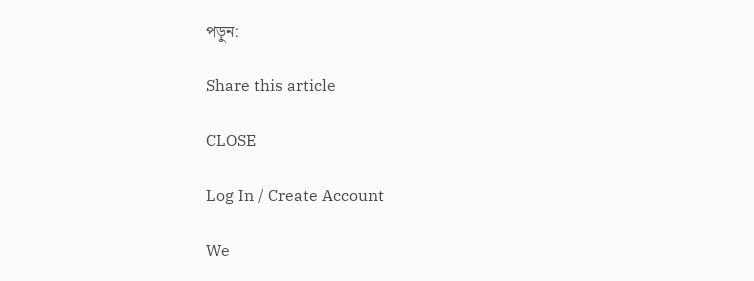পড়ুন:

Share this article

CLOSE

Log In / Create Account

We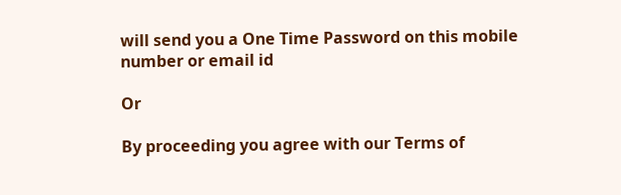will send you a One Time Password on this mobile number or email id

Or

By proceeding you agree with our Terms of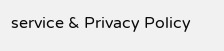service & Privacy Policy